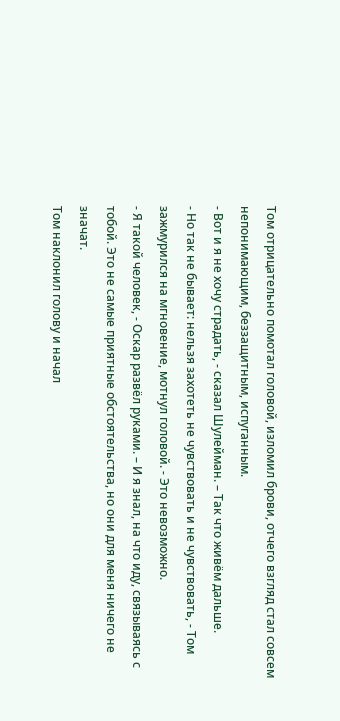Том отрицательно помотал головой, изломил брови, отчего взгляд стал совсем непонимающим, беззащитным, испуганным.
- Вот и я не хочу страдать, - сказал Шулейман. – Так что живём дальше.
- Но так не бывает: нельзя захотеть не чувствовать и не чувствовать, - Том зажмурился на мгновение, мотнул головой. - Это невозможно.
- Я такой человек, - Оскар развёл руками. – И я знал, на что иду, связываясь с тобой. Это не самые приятные обстоятельства, но они для меня ничего не значат.
Том наклонил голову и начал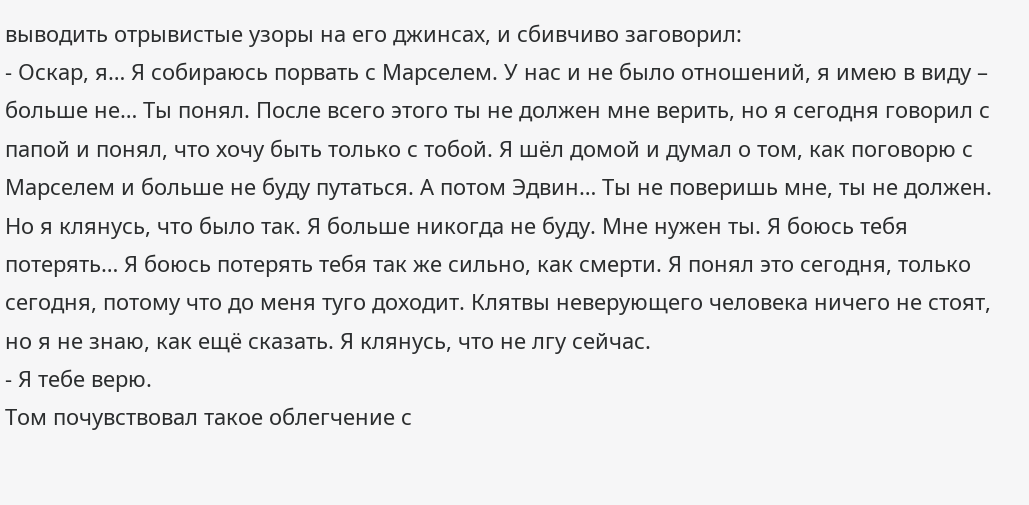выводить отрывистые узоры на его джинсах, и сбивчиво заговорил:
- Оскар, я… Я собираюсь порвать с Марселем. У нас и не было отношений, я имею в виду – больше не… Ты понял. После всего этого ты не должен мне верить, но я сегодня говорил с папой и понял, что хочу быть только с тобой. Я шёл домой и думал о том, как поговорю с Марселем и больше не буду путаться. А потом Эдвин… Ты не поверишь мне, ты не должен. Но я клянусь, что было так. Я больше никогда не буду. Мне нужен ты. Я боюсь тебя потерять… Я боюсь потерять тебя так же сильно, как смерти. Я понял это сегодня, только сегодня, потому что до меня туго доходит. Клятвы неверующего человека ничего не стоят, но я не знаю, как ещё сказать. Я клянусь, что не лгу сейчас.
- Я тебе верю.
Том почувствовал такое облегчение с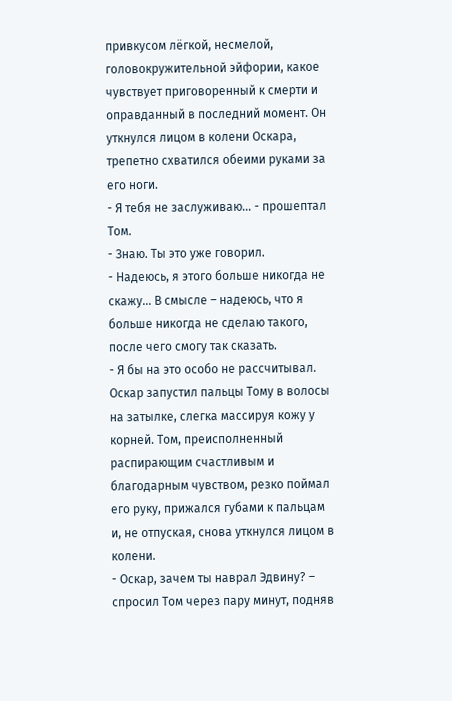привкусом лёгкой, несмелой, головокружительной эйфории, какое чувствует приговоренный к смерти и оправданный в последний момент. Он уткнулся лицом в колени Оскара, трепетно схватился обеими руками за его ноги.
- Я тебя не заслуживаю… - прошептал Том.
- Знаю. Ты это уже говорил.
- Надеюсь, я этого больше никогда не скажу… В смысле – надеюсь, что я больше никогда не сделаю такого, после чего смогу так сказать.
- Я бы на это особо не рассчитывал.
Оскар запустил пальцы Тому в волосы на затылке, слегка массируя кожу у корней. Том, преисполненный распирающим счастливым и благодарным чувством, резко поймал его руку, прижался губами к пальцам и, не отпуская, снова уткнулся лицом в колени.
- Оскар, зачем ты наврал Эдвину? – спросил Том через пару минут, подняв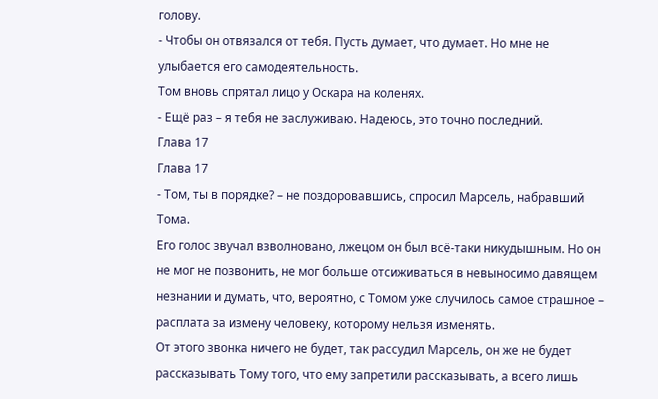голову.
- Чтобы он отвязался от тебя. Пусть думает, что думает. Но мне не улыбается его самодеятельность.
Том вновь спрятал лицо у Оскара на коленях.
- Ещё раз – я тебя не заслуживаю. Надеюсь, это точно последний.
Глава 17
Глава 17
- Том, ты в порядке? – не поздоровавшись, спросил Марсель, набравший Тома.
Его голос звучал взволновано, лжецом он был всё-таки никудышным. Но он не мог не позвонить, не мог больше отсиживаться в невыносимо давящем незнании и думать, что, вероятно, с Томом уже случилось самое страшное – расплата за измену человеку, которому нельзя изменять.
От этого звонка ничего не будет, так рассудил Марсель, он же не будет рассказывать Тому того, что ему запретили рассказывать, а всего лишь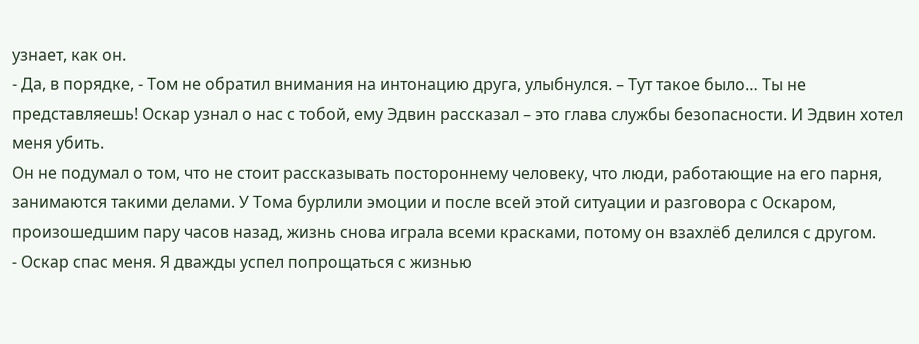узнает, как он.
- Да, в порядке, - Том не обратил внимания на интонацию друга, улыбнулся. – Тут такое было… Ты не представляешь! Оскар узнал о нас с тобой, ему Эдвин рассказал – это глава службы безопасности. И Эдвин хотел меня убить.
Он не подумал о том, что не стоит рассказывать постороннему человеку, что люди, работающие на его парня, занимаются такими делами. У Тома бурлили эмоции и после всей этой ситуации и разговора с Оскаром, произошедшим пару часов назад, жизнь снова играла всеми красками, потому он взахлёб делился с другом.
- Оскар спас меня. Я дважды успел попрощаться с жизнью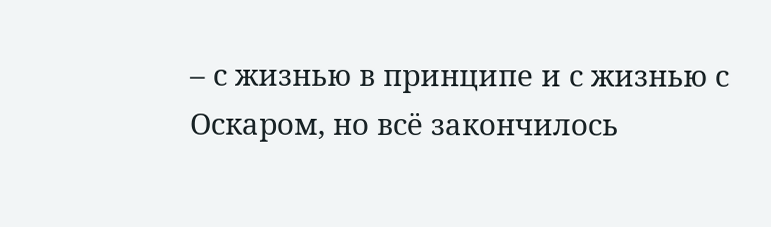– с жизнью в принципе и с жизнью с Оскаром, но всё закончилось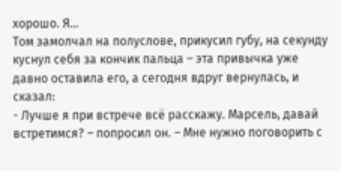хорошо. Я…
Том замолчал на полуслове, прикусил губу, на секунду куснул себя за кончик пальца – эта привычка уже давно оставила его, а сегодня вдруг вернулась, и сказал:
- Лучше я при встрече всё расскажу. Марсель, давай встретимся? – попросил он. – Мне нужно поговорить с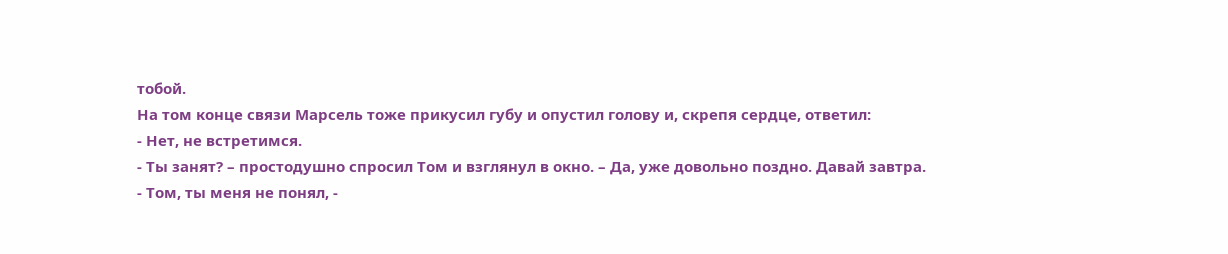тобой.
На том конце связи Марсель тоже прикусил губу и опустил голову и, скрепя сердце, ответил:
- Нет, не встретимся.
- Ты занят? – простодушно спросил Том и взглянул в окно. – Да, уже довольно поздно. Давай завтра.
- Том, ты меня не понял, -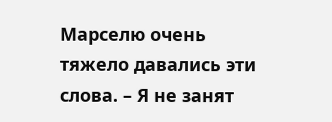Марселю очень тяжело давались эти слова. – Я не занят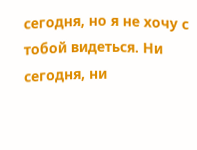сегодня, но я не хочу с тобой видеться. Ни сегодня, ни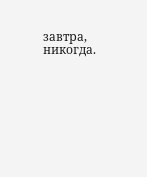завтра, никогда.